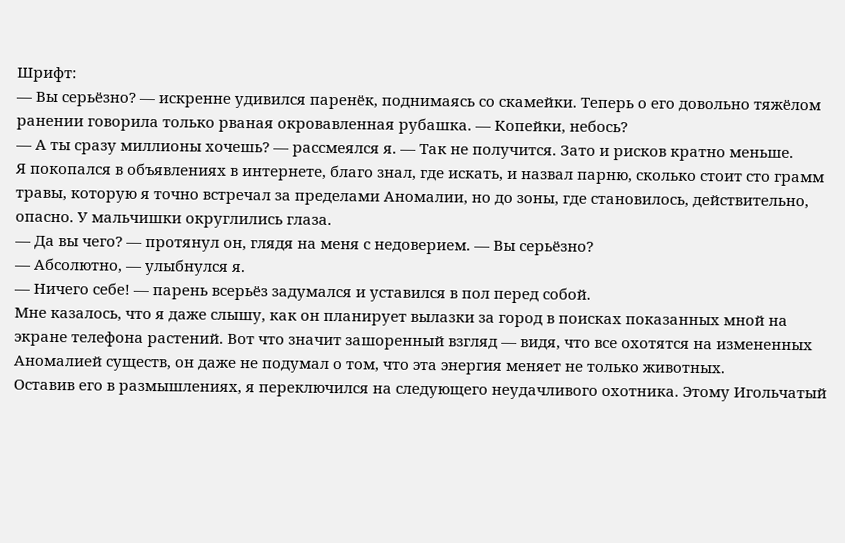Шрифт:
— Вы серьёзно? — искренне удивился паренёк, поднимаясь со скамейки. Теперь о его довольно тяжёлом ранении говорила только рваная окровавленная рубашка. — Копейки, небось?
— А ты сразу миллионы хочешь? — рассмеялся я. — Так не получится. Зато и рисков кратно меньше.
Я покопался в объявлениях в интернете, благо знал, где искать, и назвал парню, сколько стоит сто грамм травы, которую я точно встречал за пределами Аномалии, но до зоны, где становилось, действительно, опасно. У мальчишки округлились глаза.
— Да вы чего? — протянул он, глядя на меня с недоверием. — Вы серьёзно?
— Абсолютно, — улыбнулся я.
— Ничего себе! — парень всерьёз задумался и уставился в пол перед собой.
Мне казалось, что я даже слышу, как он планирует вылазки за город в поисках показанных мной на экране телефона растений. Вот что значит зашоренный взгляд — видя, что все охотятся на измененных Аномалией существ, он даже не подумал о том, что эта энергия меняет не только животных.
Оставив его в размышлениях, я переключился на следующего неудачливого охотника. Этому Игольчатый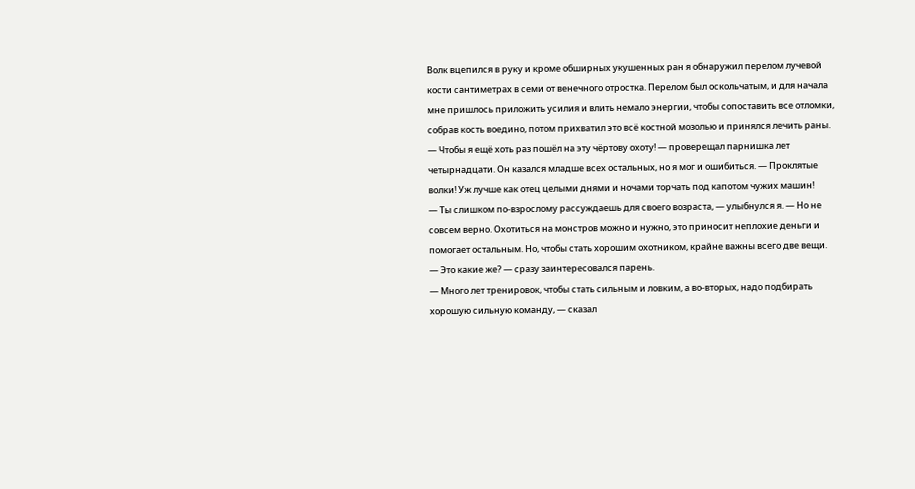Волк вцепился в руку и кроме обширных укушенных ран я обнаружил перелом лучевой кости сантиметрах в семи от венечного отростка. Перелом был оскольчатым, и для начала мне пришлось приложить усилия и влить немало энергии, чтобы сопоставить все отломки, собрав кость воедино, потом прихватил это всё костной мозолью и принялся лечить раны.
— Чтобы я ещё хоть раз пошёл на эту чёртову охоту! — проверещал парнишка лет четырнадцати. Он казался младше всех остальных, но я мог и ошибиться. — Проклятые волки! Уж лучше как отец целыми днями и ночами торчать под капотом чужих машин!
— Ты слишком по-взрослому рассуждаешь для своего возраста, — улыбнулся я. — Но не совсем верно. Охотиться на монстров можно и нужно, это приносит неплохие деньги и помогает остальным. Но, чтобы стать хорошим охотником, крайне важны всего две вещи.
— Это какие же? — сразу заинтересовался парень.
— Много лет тренировок, чтобы стать сильным и ловким, а во-вторых, надо подбирать хорошую сильную команду, — сказал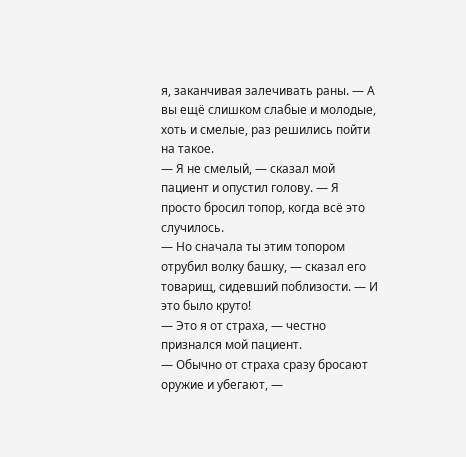я, заканчивая залечивать раны. — А вы ещё слишком слабые и молодые, хоть и смелые, раз решились пойти на такое.
— Я не смелый, — сказал мой пациент и опустил голову. — Я просто бросил топор, когда всё это случилось.
— Но сначала ты этим топором отрубил волку башку, — сказал его товарищ, сидевший поблизости. — И это было круто!
— Это я от страха, — честно признался мой пациент.
— Обычно от страха сразу бросают оружие и убегают, —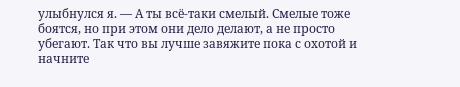улыбнулся я. — А ты всё-таки смелый. Смелые тоже боятся, но при этом они дело делают, а не просто убегают. Так что вы лучше завяжите пока с охотой и начните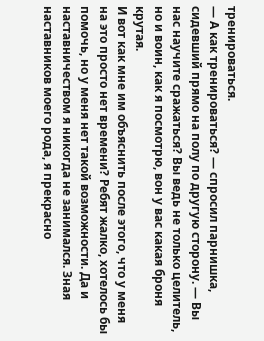тренироваться.
— А как тренироваться? — спросил парнишка, сидевший прямо на полу по другую сторону. — Вы нас научите сражаться? Вы ведь не только целитель, но и воин, как я посмотрю, вон у вас какая броня крутая.
И вот как мне им объяснить после этого, что у меня на это просто нет времени? Ребят жалко, хотелось бы помочь, но у меня нет такой возможности. Да и наставничеством я никогда не занимался. Зная наставников моего рода, я прекрасно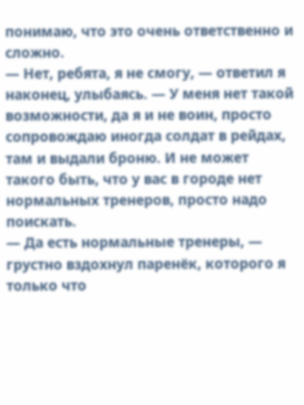понимаю, что это очень ответственно и сложно.
— Нет, ребята, я не смогу, — ответил я наконец, улыбаясь. — У меня нет такой возможности, да я и не воин, просто сопровождаю иногда солдат в рейдах, там и выдали броню. И не может такого быть, что у вас в городе нет нормальных тренеров, просто надо поискать.
— Да есть нормальные тренеры, — грустно вздохнул паренёк, которого я только что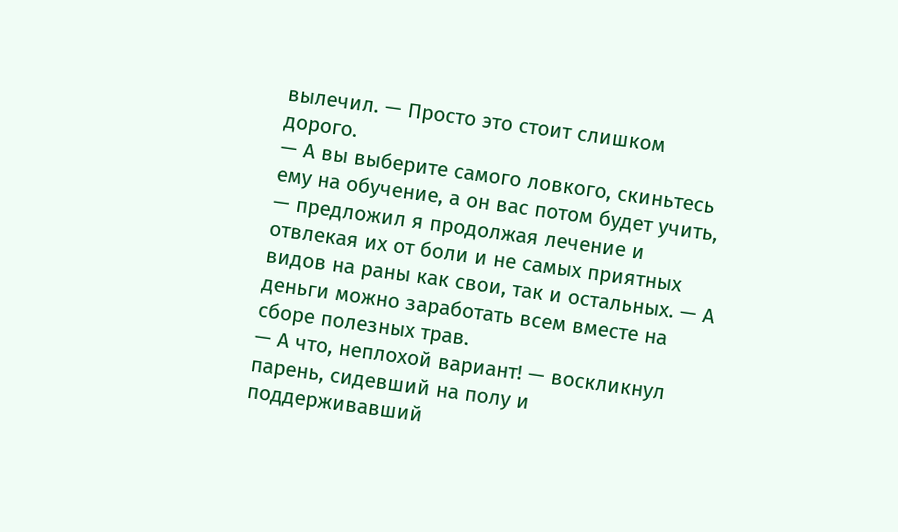вылечил. — Просто это стоит слишком дорого.
— А вы выберите самого ловкого, скиньтесь ему на обучение, а он вас потом будет учить, — предложил я продолжая лечение и отвлекая их от боли и не самых приятных видов на раны как свои, так и остальных. — А деньги можно заработать всем вместе на сборе полезных трав.
— А что, неплохой вариант! — воскликнул парень, сидевший на полу и поддерживавший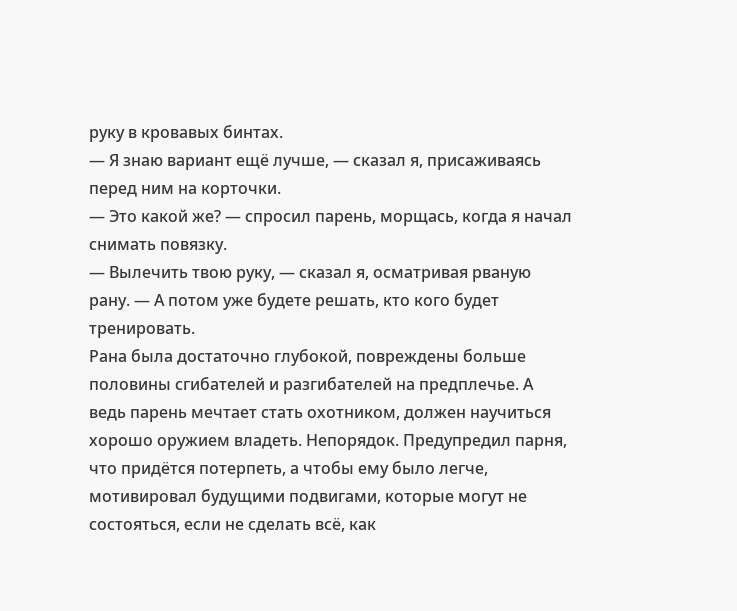руку в кровавых бинтах.
— Я знаю вариант ещё лучше, — сказал я, присаживаясь перед ним на корточки.
— Это какой же? — спросил парень, морщась, когда я начал снимать повязку.
— Вылечить твою руку, — сказал я, осматривая рваную рану. — А потом уже будете решать, кто кого будет тренировать.
Рана была достаточно глубокой, повреждены больше половины сгибателей и разгибателей на предплечье. А ведь парень мечтает стать охотником, должен научиться хорошо оружием владеть. Непорядок. Предупредил парня, что придётся потерпеть, а чтобы ему было легче, мотивировал будущими подвигами, которые могут не состояться, если не сделать всё, как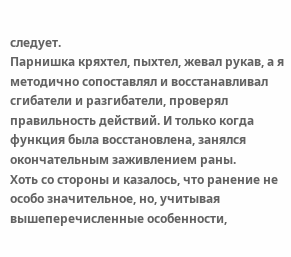следует.
Парнишка кряхтел, пыхтел, жевал рукав, а я методично сопоставлял и восстанавливал сгибатели и разгибатели, проверял правильность действий. И только когда функция была восстановлена, занялся окончательным заживлением раны.
Хоть со стороны и казалось, что ранение не особо значительное, но, учитывая вышеперечисленные особенности,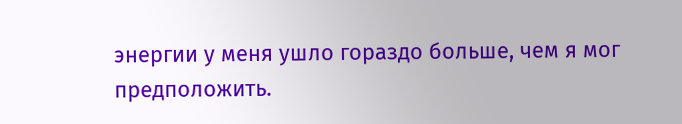энергии у меня ушло гораздо больше, чем я мог предположить.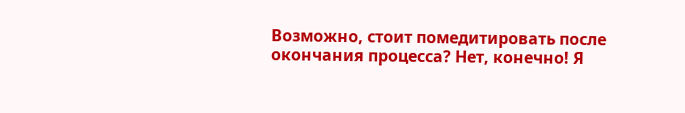Возможно, стоит помедитировать после окончания процесса? Нет, конечно! Я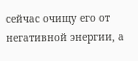сейчас очищу его от негативной энергии, а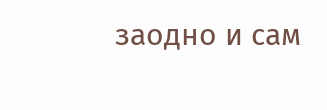заодно и сам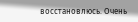восстановлюсь. Очень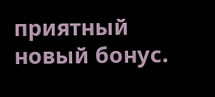приятный новый бонус.